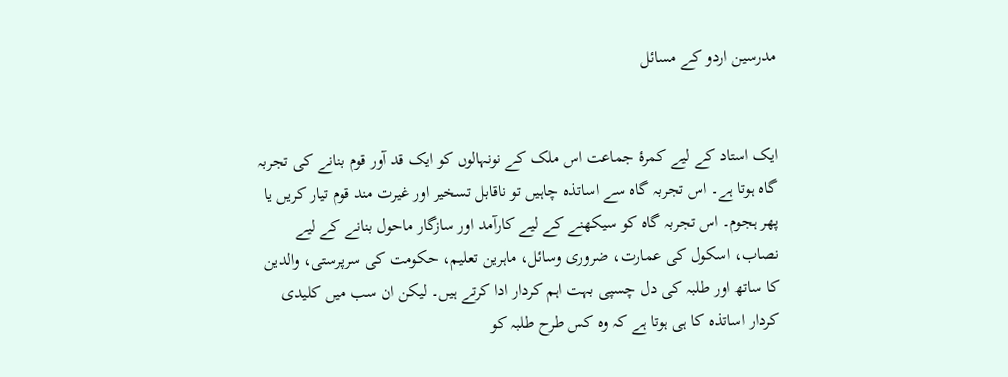مدرسین اردو کے مسائل


ایک استاد کے لیے کمرۂ جماعت اس ملک کے نونہالوں کو ایک قد آور قوم بنانے کی تجربہ گاہ ہوتا ہے۔ اس تجربہ گاہ سے اساتذہ چاہیں تو ناقابل تسخیر اور غیرت مند قوم تیار کریں یا پھر ہجوم۔ اس تجربہ گاہ کو سیکھنے کے لیے کارآمد اور سازگار ماحول بنانے کے لیے نصاب، اسکول کی عمارت، ضروری وسائل، ماہرین تعلیم، حکومت کی سرپرستی، والدین کا ساتھ اور طلبہ کی دل چسپی بہت اہم کردار ادا کرتے ہیں۔ لیکن ان سب میں کلیدی کردار اساتذہ کا ہی ہوتا ہے کہ وہ کس طرح طلبہ کو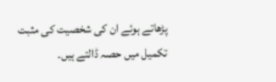پڑھاتے ہوئے ان کی شخصیت کی مثبت تکمیل میں حصہ ڈالتے ہیں۔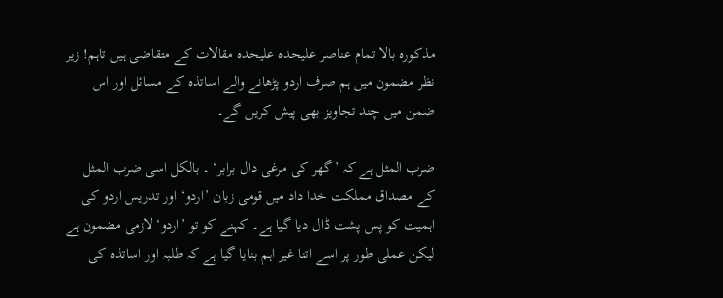مذکورہ بالا تمام عناصر علیحدہ علیحدہ مقالات کے متقاضی ہیں تاہم! زیر نظر مضمون میں ہم صرف اردو پڑھانے والے اساتذہ کے مسائل اور اس ضمن میں چند تجاویز بھی پیش کریں گے۔

ضرب المثل ہے کہ ’گھر کی مرغی دال برابر‘ ۔ بالکل اسی ضرب المثل کے مصداق مملکت خدا داد میں قومی زبان ’اردو‘ اور تدریس اردو کی اہمیت کو پس پشت ڈال دیا گیا ہے۔ کہنے کو تو ’اردو‘ لازمی مضمون ہے لیکن عملی طور پر اسے اتنا غیر اہم بنایا گیا ہے کہ طلبہ اور اساتذہ کی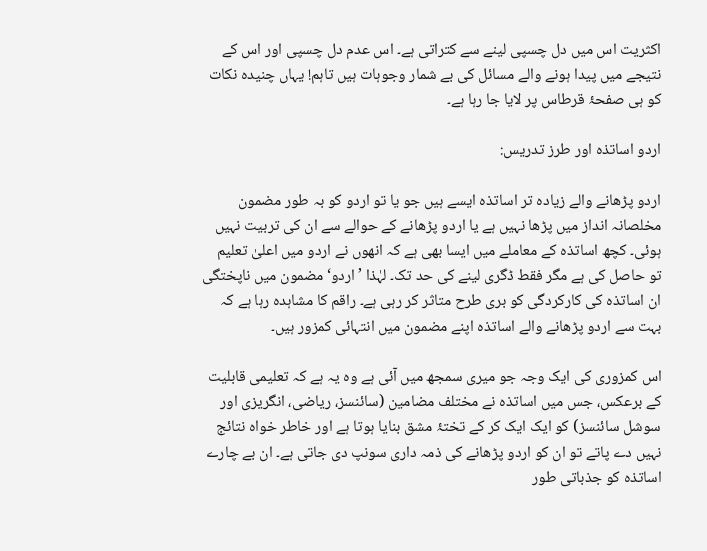اکثریت اس میں دل چسپی لینے سے کتراتی ہے۔ اس عدم دل چسپی اور اس کے نتیجے میں پیدا ہونے والے مسائل کی بے شمار وجوہات ہیں تاہم! یہاں چنیدہ نکات کو ہی صفحۂ قرطاس پر لایا جا رہا ہے۔

اردو اساتذہ اور طرز تدریس:

اردو پڑھانے والے زیادہ تر اساتذہ ایسے ہیں جو یا تو اردو کو بہ طور مضمون مخلصانہ انداز میں پڑھا نہیں ہے یا اردو پڑھانے کے حوالے سے ان کی تربیت نہیں ہوئی۔ کچھ اساتذہ کے معاملے میں ایسا بھی ہے کہ انھوں نے اردو میں اعلیٰ تعلیم تو حاصل کی ہے مگر فقط ڈگری لینے کی حد تک۔ لہٰذا ’اردو‘ مضمون میں ناپختگی ان اساتذہ کی کارکردگی کو بری طرح متاثر کر رہی ہے۔ راقم کا مشاہدہ رہا ہے کہ بہت سے اردو پڑھانے والے اساتذہ اپنے مضمون میں انتہائی کمزور ہیں۔

اس کمزوری کی ایک وجہ جو میری سمجھ میں آئی ہے وہ یہ ہے کہ تعلیمی قابلیت کے برعکس، جس میں اساتذہ نے مختلف مضامین (سائنسز، ریاضی، انگریزی اور سوشل سائنسز) کو ایک ایک کر کے تختۂ مشق بنایا ہوتا ہے اور خاطر خواہ نتائج نہیں دے پاتے تو ان کو اردو پڑھانے کی ذمہ داری سونپ دی جاتی ہے۔ ان بے چارے اساتذہ کو جذباتی طور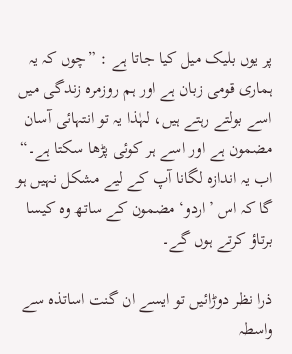پر یوں بلیک میل کیا جاتا ہے : ”چوں کہ یہ ہماری قومی زبان ہے اور ہم روزمرہ زندگی میں اسے بولتے رہتے ہیں، لہٰذا یہ تو انتہائی آسان مضمون ہے اور اسے ہر کوئی پڑھا سکتا ہے۔“ اب یہ اندازہ لگانا آپ کے لیے مشکل نہیں ہو گا کہ اس ’اردو‘ مضمون کے ساتھ وہ کیسا برتاؤ کرتے ہوں گے۔

ذرا نظر دوڑائیں تو ایسے ان گنت اساتذہ سے واسطہ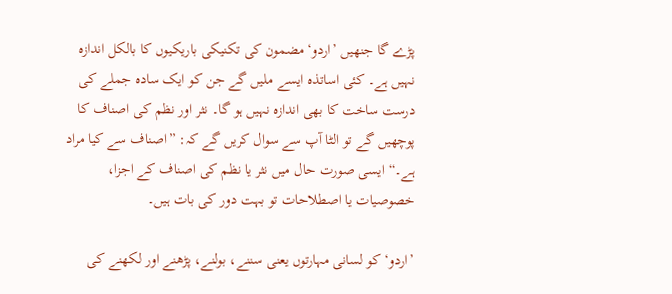پڑے گا جنھیں ’اردو‘ مضمون کی تکنیکی باریکیوں کا بالکل اندازہ نہیں ہے۔ کئی اساتذہ ایسے ملیں گے جن کو ایک سادہ جملے کی درست ساخت کا بھی اندازہ نہیں ہو گا۔ نثر اور نظم کی اصناف کا پوچھیں گے تو الٹا آپ سے سوال کریں گے کہ: ”اصناف سے کیا مراد ہے۔“ ایسی صورت حال میں نثر یا نظم کی اصناف کے اجزا، خصوصیات یا اصطلاحات تو بہت دور کی بات ہیں۔

’اردو‘ کو لسانی مہارتوں یعنی سننے، بولنے، پڑھنے اور لکھنے کی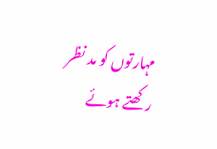مہارتوں کو مد نظر رکھتے ہوئے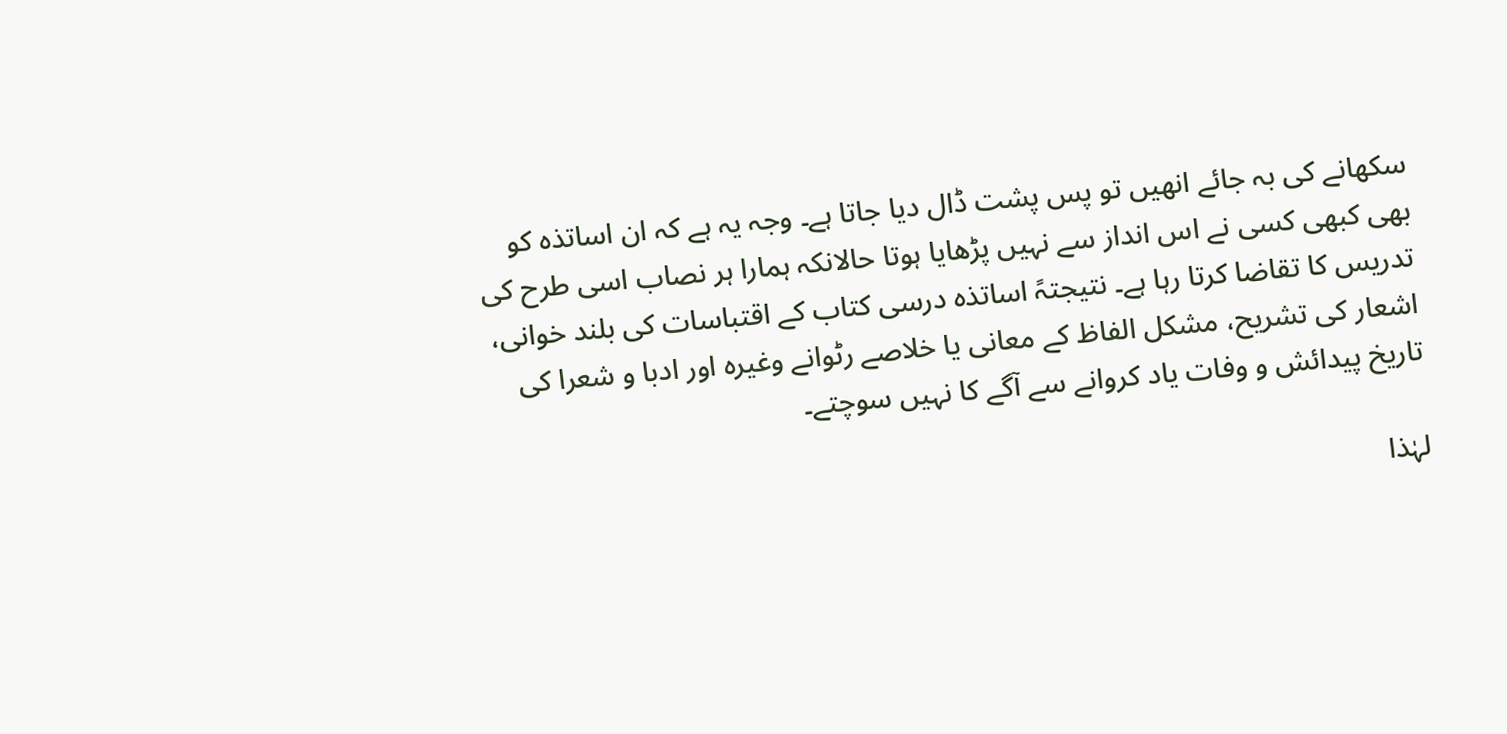سکھانے کی بہ جائے انھیں تو پس پشت ڈال دیا جاتا ہے۔ وجہ یہ ہے کہ ان اساتذہ کو بھی کبھی کسی نے اس انداز سے نہیں پڑھایا ہوتا حالانکہ ہمارا ہر نصاب اسی طرح کی تدریس کا تقاضا کرتا رہا ہے۔ نتیجتہً اساتذہ درسی کتاب کے اقتباسات کی بلند خوانی، اشعار کی تشریح، مشکل الفاظ کے معانی یا خلاصے رٹوانے وغیرہ اور ادبا و شعرا کی تاریخ پیدائش و وفات یاد کروانے سے آگے کا نہیں سوچتے۔

لہٰذا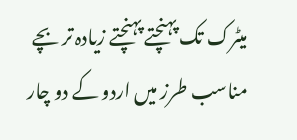میٹرک تک پہنچتے پہنچتے زیادہ تر بچے مناسب طرز میں اردو کے دو چار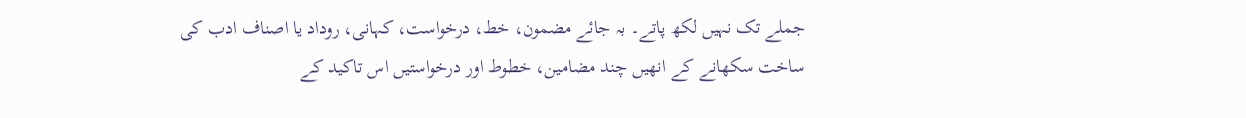جملے تک نہیں لکھ پاتے۔ بہ جائے مضمون، خط، درخواست، کہانی، روداد یا اصناف ادب کی ساخت سکھانے کے انھیں چند مضامین، خطوط اور درخواستیں اس تاکید کے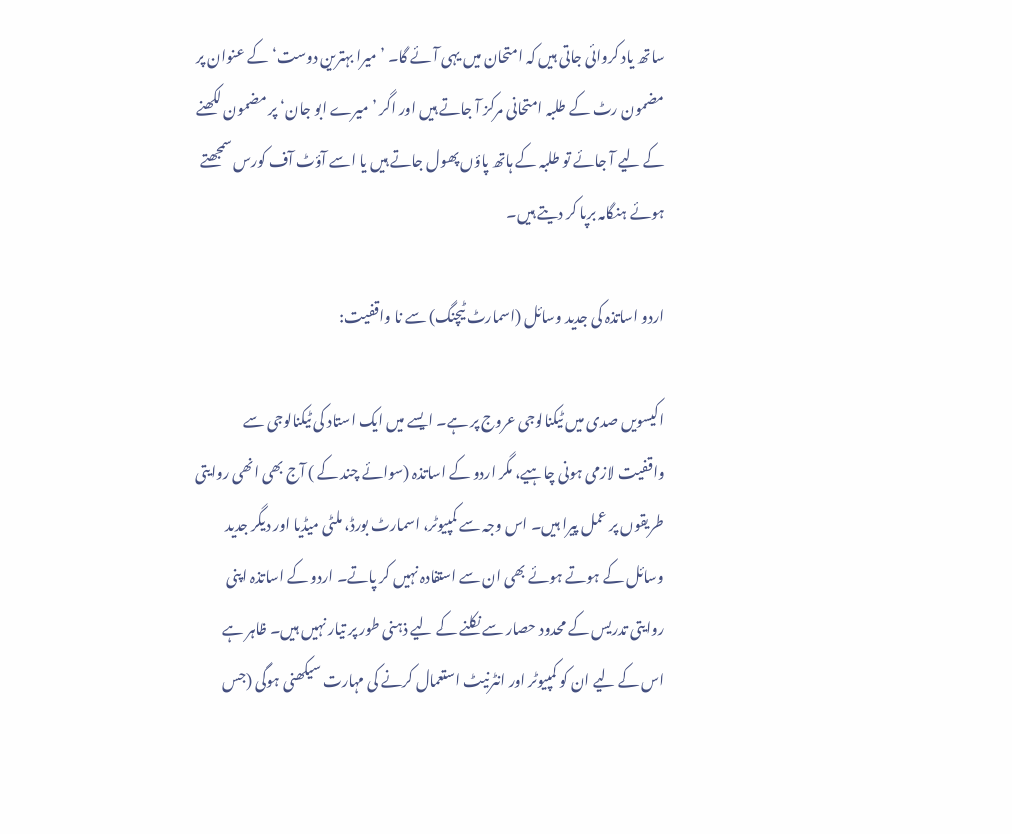ساتھ یاد کروائی جاتی ہیں کہ امتحان میں یہی آئے گا۔ ’میرا بہترین دوست‘ کے عنوان پر مضمون رٹ کے طلبہ امتحانی مرکز آ جاتے ہیں اور اگر ’میرے ابو جان‘ پر مضمون لکھنے کے لیے آ جائے تو طلبہ کے ہاتھ پاؤں پھول جاتے ہیں یا اسے آؤٹ آف کورس سمجھتے ہوئے ہنگامہ برپا کر دیتے ہیں۔

اردو اساتذہ کی جدید وسائل (اسمارٹ ٹیچنگ) سے نا واقفیت:

اکیسویں صدی میں ٹیکنالوجی عروج پر ہے۔ ایسے میں ایک استاد کی ٹیکنالوجی سے واقفیت لازمی ہونی چاہیے، مگر اردو کے اساتذہ (سوائے چند کے ) آج بھی انھی روایتی طریقوں پر عمل پیرا ہیں۔ اس وجہ سے کمپیوٹر، اسمارٹ بورڈ، ملٹی میڈیا اور دیگر جدید وسائل کے ہوتے ہوئے بھی ان سے استفادہ نہیں کر پاتے۔ اردو کے اساتذہ اپنی روایتی تدریس کے محدود حصار سے نکلنے کے لیے ذہنی طور پر تیار نہیں ہیں۔ ظاہر ہے اس کے لیے ان کو کمپیوٹر اور انٹرنیٹ استعمال کرنے کی مہارت سیکھنی ہوگی (جس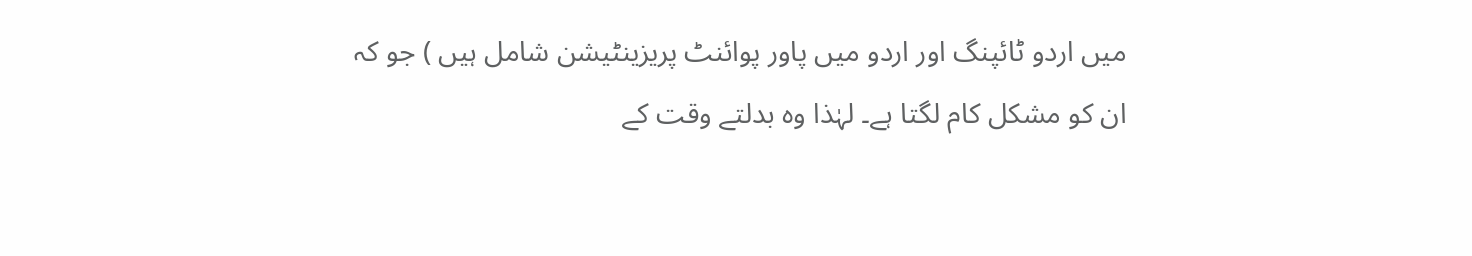میں اردو ٹائپنگ اور اردو میں پاور پوائنٹ پریزینٹیشن شامل ہیں ) جو کہ ان کو مشکل کام لگتا ہے۔ لہٰذا وہ بدلتے وقت کے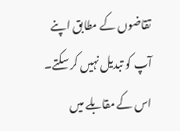تقاضوں کے مطابق اپنے آپ کو تبدیل نہیں کر سکتے۔ اس کے مقابلے میں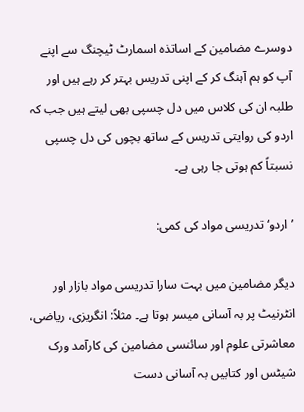دوسرے مضامین کے اساتذہ اسمارٹ ٹیچنگ سے اپنے آپ کو ہم آہنگ کر کے اپنی تدریس بہتر کر رہے ہیں اور طلبہ ان کی کلاس میں دل چسپی بھی لیتے ہیں جب کہ اردو کی روایتی تدریس کے ساتھ بچوں کی دل چسپی نسبتاً کم ہوتی جا رہی ہے۔

’اردو‘ تدریسی مواد کی کمی:

دیگر مضامین میں بہت سارا تدریسی مواد بازار اور انٹرنیٹ پر بہ آسانی میسر ہوتا ہے۔ مثلاً: انگریزی، ریاضی، معاشرتی علوم اور سائنسی مضامین کی کارآمد ورک شیٹس اور کتابیں بہ آسانی دست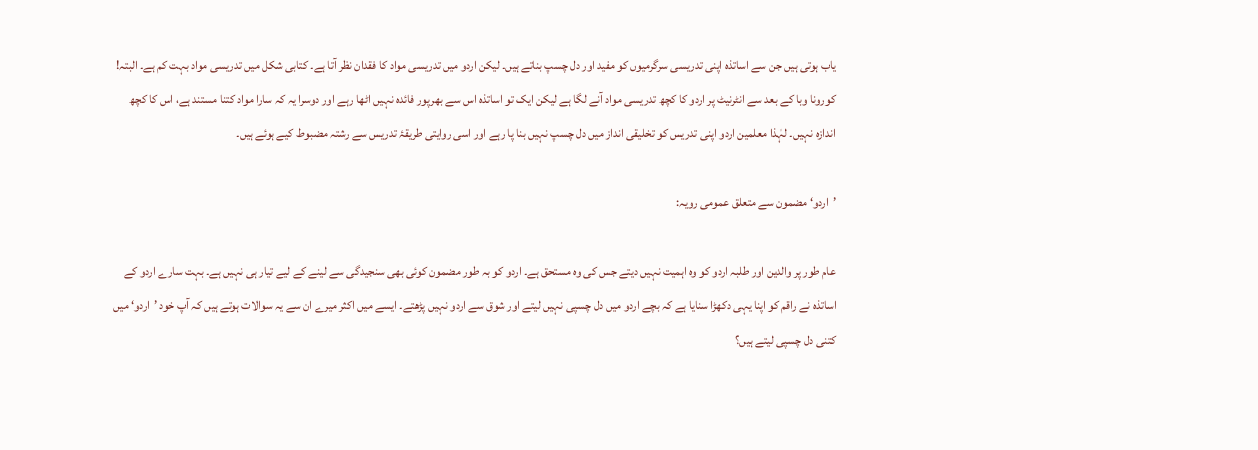یاب ہوتی ہیں جن سے اساتذہ اپنی تدریسی سرگرمیوں کو مفید اور دل چسپ بناتے ہیں۔ لیکن اردو میں تدریسی مواد کا فقدان نظر آتا ہے۔ کتابی شکل میں تدریسی مواد بہت کم ہے۔ البتہ! کورونا وبا کے بعد سے انٹرنیٹ پر اردو کا کچھ تدریسی مواد آنے لگا ہے لیکن ایک تو اساتذہ اس سے بھرپور فائدہ نہیں اٹھا رہے اور دوسرا یہ کہ سارا مواد کتنا مستند ہے، اس کا کچھ اندازہ نہیں۔ لہٰذا معلمین اردو اپنی تدریس کو تخلیقی انداز میں دل چسپ نہیں بنا پا رہے اور اسی روایتی طریقۂ تدریس سے رشتہ مضبوط کیے ہوئے ہیں۔

’اردو‘ مضمون سے متعلق عمومی رویہ:

عام طور پر والدین اور طلبہ اردو کو وہ اہمیت نہیں دیتے جس کی وہ مستحق ہے۔ اردو کو بہ طور مضمون کوئی بھی سنجیدگی سے لینے کے لیے تیار ہی نہیں ہے۔ بہت سارے اردو کے اساتذہ نے راقم کو اپنا یہی دکھڑا سنایا ہے کہ بچے اردو میں دل چسپی نہیں لیتے اور شوق سے اردو نہیں پڑھتے۔ ایسے میں اکثر میرے ان سے یہ سوالات ہوتے ہیں کہ آپ خود ’اردو‘ میں کتنی دل چسپی لیتے ہیں؟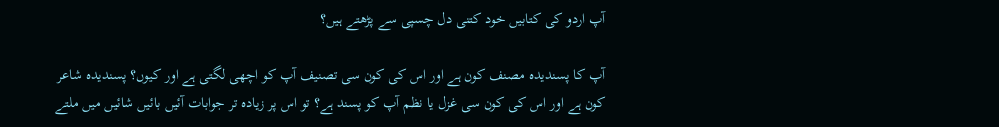آپ اردو کی کتابیں خود کتنی دل چسپی سے پڑھتے ہیں؟

آپ کا پسندیدہ مصنف کون ہے اور اس کی کون سی تصنیف آپ کو اچھی لگتی ہے اور کیوں؟ پسندیدہ شاعر کون ہے اور اس کی کون سی غزل یا نظم آپ کو پسند ہے؟ تو اس پر زیادہ تر جوابات آئیں بائیں شائیں میں ملتے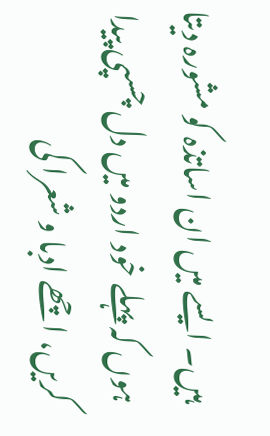ہیں۔ ایسے میں ان اساتذہ کو مشورہ دیتا ہوں کہ پہلے خود اردو میں دل چسپی پیدا کریں، اچھے ادبا و شعرا کی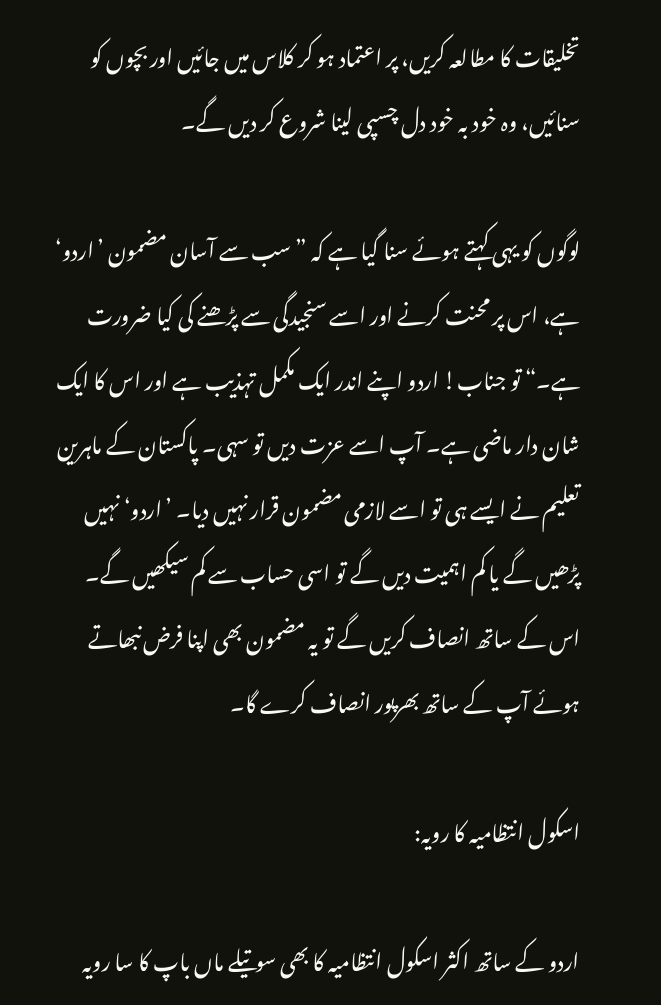تخلیقات کا مطالعہ کریں، پر اعتماد ہو کر کلاس میں جائیں اور بچوں کو سنائیں، وہ خود بہ خود دل چسپی لینا شروع کر دیں گے۔

لوگوں کو یہی کہتے ہوئے سنا گیا ہے کہ ”سب سے آسان مضمون ’اردو‘ ہے، اس پر محنت کرنے اور اسے سنجیدگی سے پڑھنے کی کیا ضرورت ہے۔“ تو جناب! اردو اپنے اندر ایک مکمل تہذیب ہے اور اس کا ایک شان دار ماضی ہے۔ آپ اسے عزت دیں تو سہی۔ پاکستان کے ماہرین تعلیم نے ایسے ہی تو اسے لازمی مضمون قرار نہیں دیا۔ ’اردو‘ نہیں پڑھیں گے یا کم اہمیت دیں گے تو اسی حساب سے کم سیکھیں گے۔ اس کے ساتھ انصاف کریں گے تو یہ مضمون بھی اپنا فرض نبھاتے ہوئے آپ کے ساتھ بھرپور انصاف کرے گا۔

اسکول انتظامیہ کا رویہ:

اردو کے ساتھ اکثر اسکول انتظامیہ کا بھی سوتیلے ماں باپ کا سا رویہ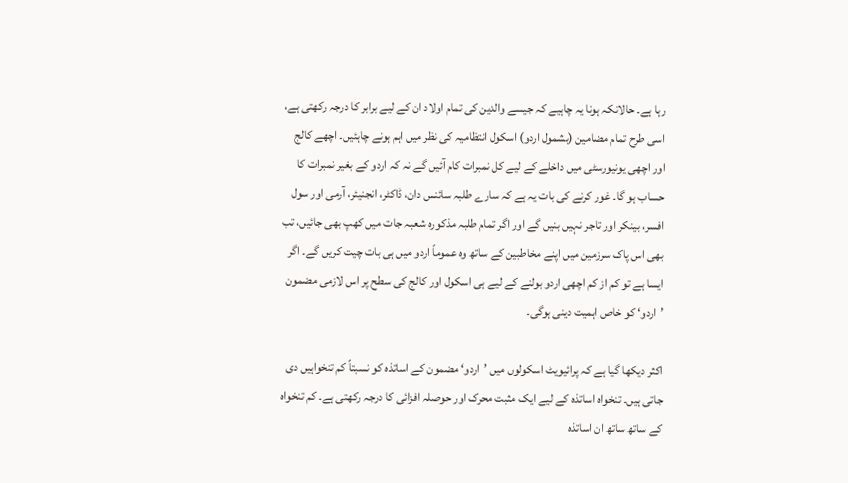رہا ہے۔ حالانکہ ہونا یہ چاہیے کہ جیسے والدین کی تمام اولاد ان کے لیے برابر کا درجہ رکھتی ہے، اسی طرح تمام مضامین (بشمول اردو) اسکول انتظامیہ کی نظر میں اہم ہونے چاہئیں۔ اچھے کالج اور اچھی یونیورسٹی میں داخلے کے لیے کل نمبرات کام آئیں گے نہ کہ اردو کے بغیر نمبرات کا حساب ہو گا۔ غور کرنے کی بات یہ ہے کہ سارے طلبہ سائنس دان، ڈاکٹر، انجنیئر، آرمی اور سول افسر، بینکر اور تاجر نہیں بنیں گے اور اگر تمام طلبہ مذکورہ شعبہ جات میں کھپ بھی جائیں، تب بھی اس پاک سرزمین میں اپنے مخاطبین کے ساتھ وہ عموماً اردو میں ہی بات چیت کریں گے۔ اگر ایسا ہے تو کم از کم اچھی اردو بولنے کے لیے ہی اسکول اور کالج کی سطح پر اس لازمی مضمون ’اردو‘ کو خاص اہمیت دینی ہوگی۔

اکثر دیکھا گیا ہے کہ پرائیویٹ اسکولوں میں ’اردو‘ مضمون کے اساتذہ کو نسبتاً کم تنخواہیں دی جاتی ہیں۔ تنخواہ اساتذہ کے لیے ایک مثبت محرک اور حوصلہ افزائی کا درجہ رکھتی ہے۔ کم تنخواہ کے ساتھ ساتھ ان اساتذہ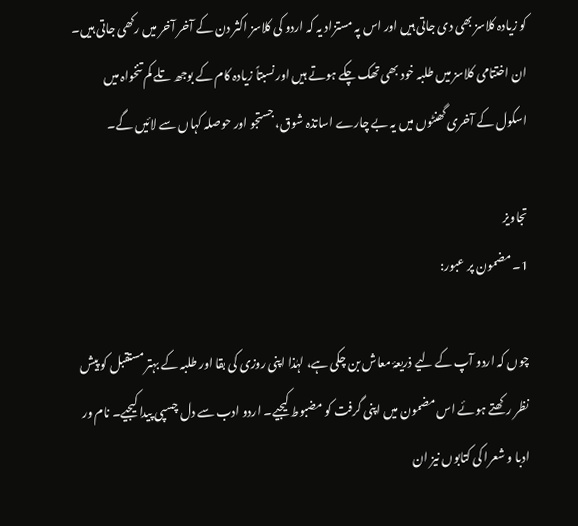کو زیادہ کلاسز بھی دی جاتی ہیں اور اس پہ مستزاد یہ کہ اردو کی کلاسز اکثر دن کے آخر آخر میں رکھی جاتی ہیں۔ ان اختتامی کلاسز میں طلبہ خود بھی تھک چکے ہوتے ہیں اور نسبتاً زیادہ کام کے بوجھ تلے کم تنخواہ میں اسکول کے آخری گھنٹوں میں یہ بے چارے اساتذہ شوق، جستجو اور حوصلہ کہاں سے لائیں گے۔

تجاویز
1۔ مضمون پر عبور:

چوں کہ اردو آپ کے لیے ذریعۂ معاش بن چکی ہے، لہٰذا اپنی روزی کی بقا اور طلبہ کے بہتر مستقبل کو پیش نظر رکھتے ہوئے اس مضمون میں اپنی گرفت کو مضبوط کیجیے۔ اردو ادب سے دل چسپی پیدا کیجیے۔ نام ور ادبا و شعرا کی کتابوں نیز ان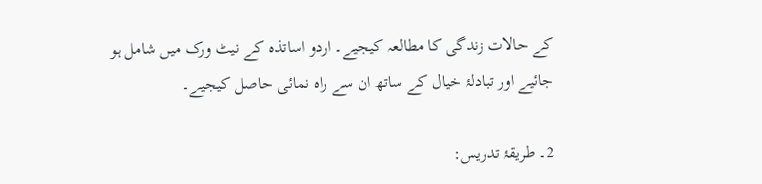کے حالات زندگی کا مطالعہ کیجیے۔ اردو اساتذہ کے نیٹ ورک میں شامل ہو جائیے اور تبادلۂ خیال کے ساتھ ان سے راہ نمائی حاصل کیجیے۔

2۔ طریقۂ تدریس: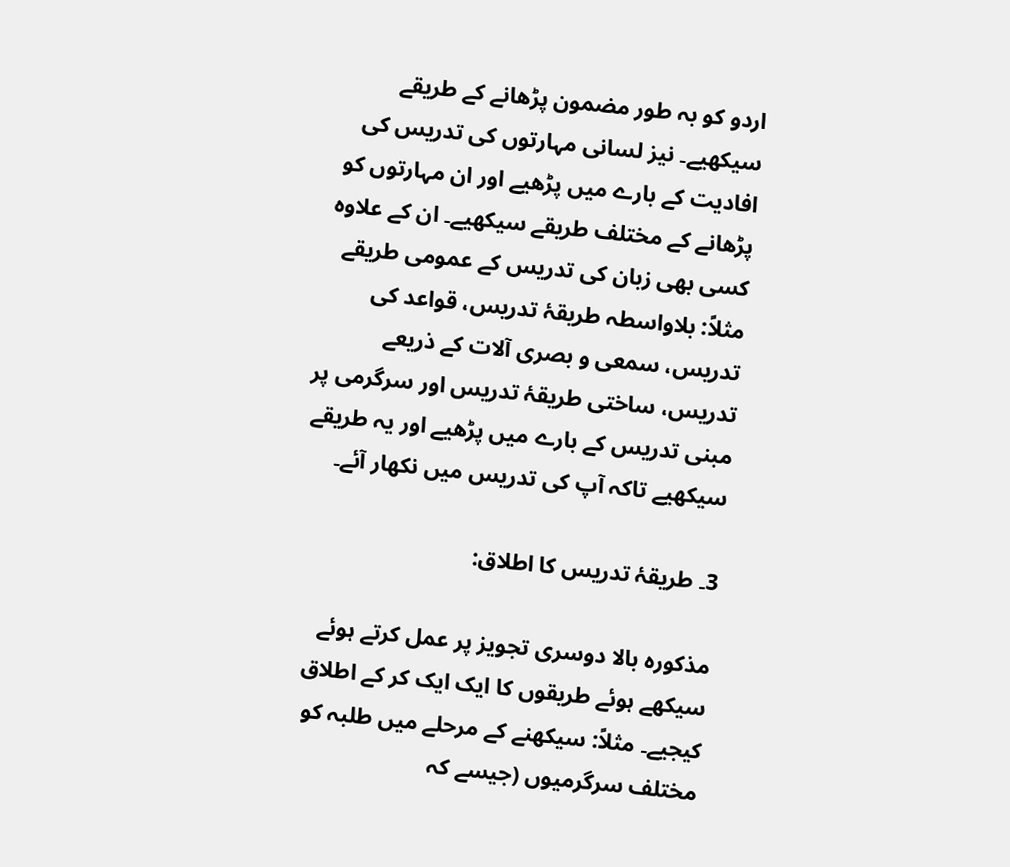اردو کو بہ طور مضمون پڑھانے کے طریقے سیکھیے۔ نیز لسانی مہارتوں کی تدریس کی افادیت کے بارے میں پڑھیے اور ان مہارتوں کو پڑھانے کے مختلف طریقے سیکھیے۔ ان کے علاوہ کسی بھی زبان کی تدریس کے عمومی طریقے مثلاً: بلاواسطہ طریقۂ تدریس، قواعد کی تدریس، سمعی و بصری آلات کے ذریعے تدریس، ساختی طریقۂ تدریس اور سرگرمی پر مبنی تدریس کے بارے میں پڑھیے اور یہ طریقے سیکھیے تاکہ آپ کی تدریس میں نکھار آئے۔

3۔ طریقۂ تدریس کا اطلاق:

مذکورہ بالا دوسری تجویز پر عمل کرتے ہوئے سیکھے ہوئے طریقوں کا ایک ایک کر کے اطلاق کیجیے۔ مثلاً: سیکھنے کے مرحلے میں طلبہ کو مختلف سرگرمیوں (جیسے کہ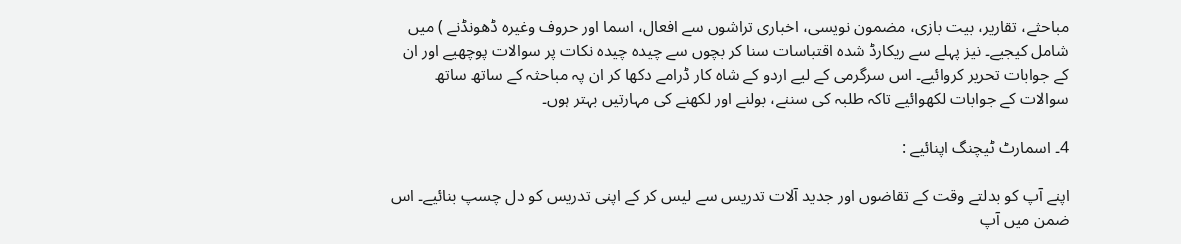مباحثے، تقاریر، بیت بازی، مضمون نویسی، اخباری تراشوں سے افعال، اسما اور حروف وغیرہ ڈھونڈنے ) میں شامل کیجیے۔ نیز پہلے سے ریکارڈ شدہ اقتباسات سنا کر بچوں سے چیدہ چیدہ نکات پر سوالات پوچھیے اور ان کے جوابات تحریر کروائیے۔ اس سرگرمی کے لیے اردو کے شاہ کار ڈرامے دکھا کر ان پہ مباحثہ کے ساتھ ساتھ سوالات کے جوابات لکھوائیے تاکہ طلبہ کی سننے، بولنے اور لکھنے کی مہارتیں بہتر ہوں۔

4۔ اسمارٹ ٹیچنگ اپنائیے :

اپنے آپ کو بدلتے وقت کے تقاضوں اور جدید آلات تدریس سے لیس کر کے اپنی تدریس کو دل چسپ بنائیے۔ اس ضمن میں آپ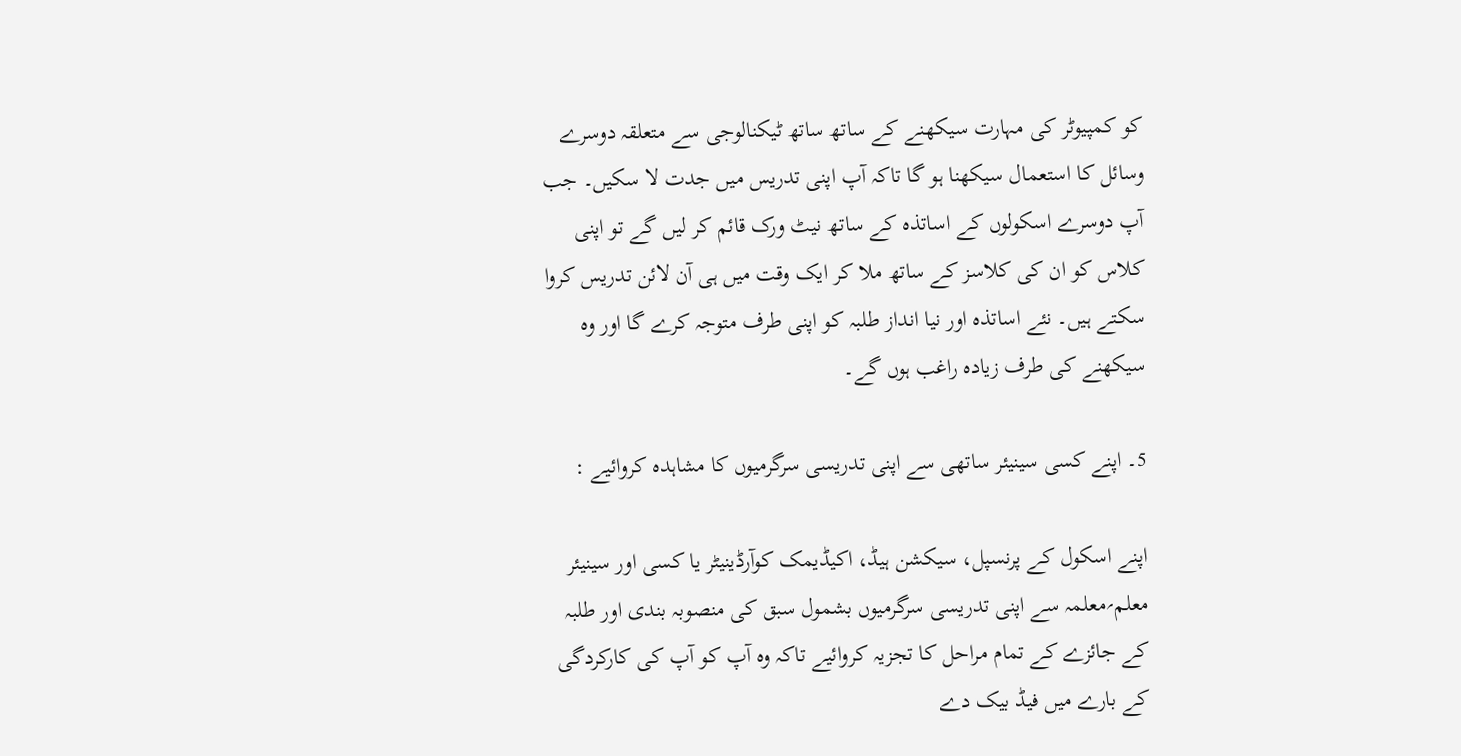کو کمپیوٹر کی مہارت سیکھنے کے ساتھ ساتھ ٹیکنالوجی سے متعلقہ دوسرے وسائل کا استعمال سیکھنا ہو گا تاکہ آپ اپنی تدریس میں جدت لا سکیں۔ جب آپ دوسرے اسکولوں کے اساتذہ کے ساتھ نیٹ ورک قائم کر لیں گے تو اپنی کلاس کو ان کی کلاسز کے ساتھ ملا کر ایک وقت میں ہی آن لائن تدریس کروا سکتے ہیں۔ نئے اساتذہ اور نیا انداز طلبہ کو اپنی طرف متوجہ کرے گا اور وہ سیکھنے کی طرف زیادہ راغب ہوں گے۔

5۔ اپنے کسی سینیئر ساتھی سے اپنی تدریسی سرگرمیوں کا مشاہدہ کروائیے :

اپنے اسکول کے پرنسپل، سیکشن ہیڈ، اکیڈیمک کوآرڈینیٹر یا کسی اور سینیئر معلم؍معلمہ سے اپنی تدریسی سرگرمیوں بشمول سبق کی منصوبہ بندی اور طلبہ کے جائزے کے تمام مراحل کا تجزیہ کروائیے تاکہ وہ آپ کو آپ کی کارکردگی کے بارے میں فیڈ بیک دے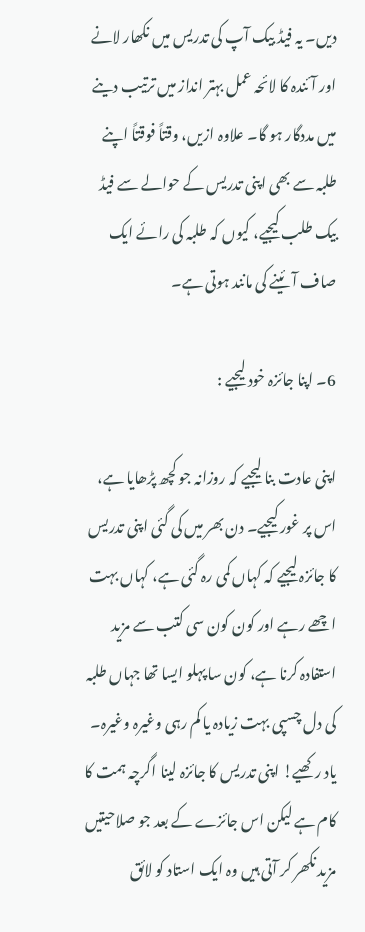دیں۔ یہ فیڈ بیک آپ کی تدریس میں نکھار لانے اور آئندہ کا لائحہ عمل بہتر انداز میں ترتیب دینے میں مددگار ہو گا۔ علاوہ ازیں، وقتاً فوقتاً اپنے طلبہ سے بھی اپنی تدریس کے حوالے سے فیڈ بیک طلب کیجیے، کیوں کہ طلبہ کی رائے ایک صاف آئینے کی مانند ہوتی ہے۔

6۔ اپنا جائزہ خود لیجیے :

اپنی عادت بنا لیجیے کہ روزانہ جو کچھ پڑھایا ہے، اس پر غور کیجیے۔ دن بھر میں کی گئی اپنی تدریس کا جائزہ لیجیے کہ کہاں کمی رہ گئی ہے، کہاں بہت اچھے رہے اور کون کون سی کتب سے مزید استفادہ کرنا ہے، کون سا پہلو ایسا تھا جہاں طلبہ کی دل چسپی بہت زیادہ یا کم رہی وغیرہ وغیرہ۔ یاد رکھیے! اپنی تدریس کا جائزہ لینا اگرچہ ہمت کا کام ہے لیکن اس جائزے کے بعد جو صلاحیتیں مزید نکھر کر آتی ہیں وہ ایک استاد کو لائق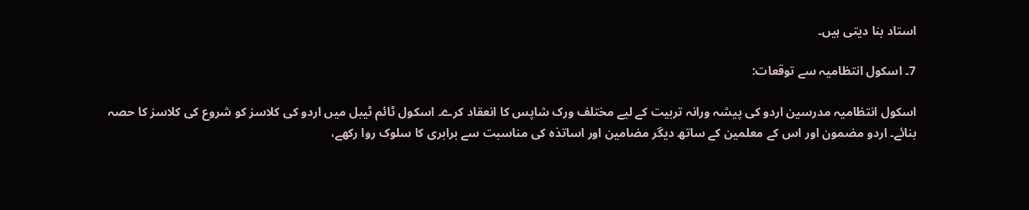استاد بنا دیتی ہیں۔

7۔ اسکول انتظامیہ سے توقعات:

اسکول انتظامیہ مدرسین اردو کی پیشہ ورانہ تربیت کے لیے مختلف ورک شاپس کا انعقاد کرے۔ اسکول ٹائم ٹیبل میں اردو کی کلاسز کو شروع کی کلاسز کا حصہ بنائے۔ اردو مضمون اور اس کے معلمین کے ساتھ دیگر مضامین اور اساتذہ کی مناسبت سے برابری کا سلوک روا رکھے،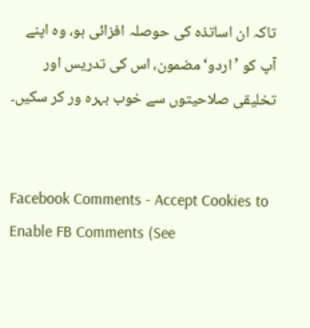تاکہ ان اساتذہ کی حوصلہ افزائی ہو، وہ اپنے آپ کو ’اردو‘ مضمون، اس کی تدریس اور تخلیقی صلاحیتوں سے خوب بہرہ ور کر سکیں۔


Facebook Comments - Accept Cookies to Enable FB Comments (See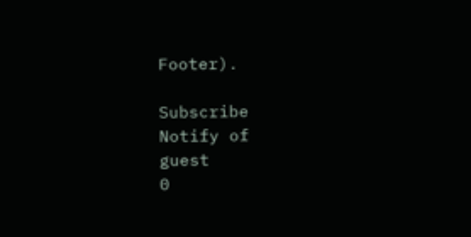Footer).

Subscribe
Notify of
guest
0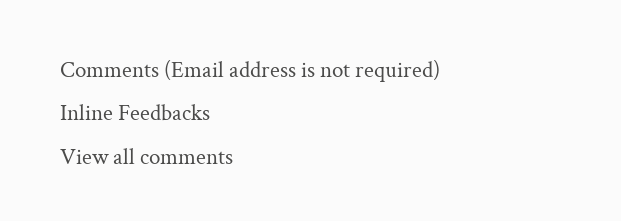Comments (Email address is not required)
Inline Feedbacks
View all comments